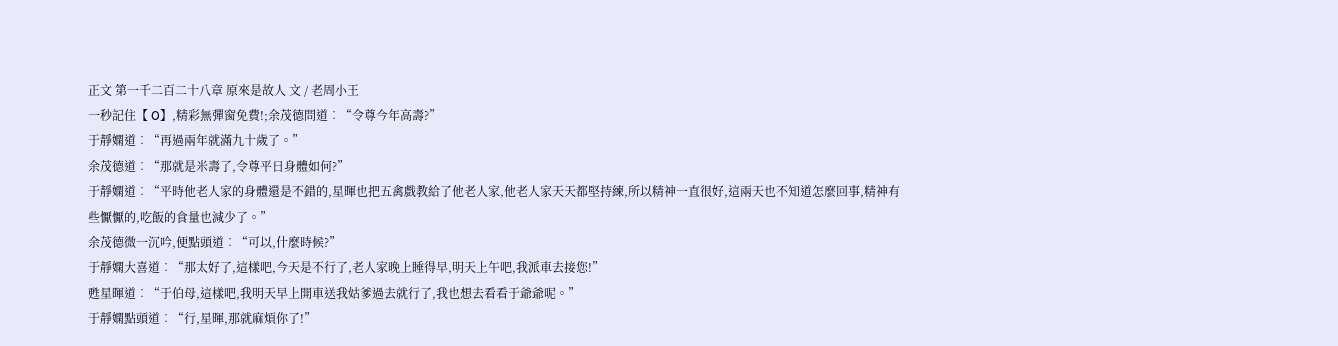正文 第一千二百二十八章 原來是故人 文 / 老周小王
一秒記住【 O】,精彩無彈窗免費!;余茂德問道︰“令尊今年高壽?”
于靜嫻道︰“再過兩年就滿九十歲了。”
余茂德道︰“那就是米壽了,令尊平日身體如何?”
于靜嫻道︰“平時他老人家的身體還是不錯的,星暉也把五禽戲教給了他老人家,他老人家天天都堅持練,所以精神一直很好,這兩天也不知道怎麼回事,精神有些懨懨的,吃飯的食量也減少了。”
余茂德微一沉吟,便點頭道︰“可以,什麼時候?”
于靜嫻大喜道︰“那太好了,這樣吧,今天是不行了,老人家晚上睡得早,明天上午吧,我派車去接您!”
甦星暉道︰“于伯母,這樣吧,我明天早上開車送我姑爹過去就行了,我也想去看看于爺爺呢。”
于靜嫻點頭道︰“行,星暉,那就麻煩你了!”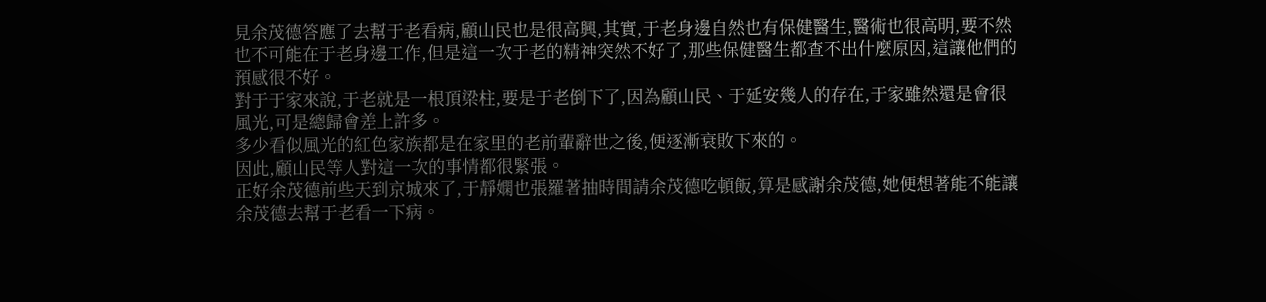見余茂德答應了去幫于老看病,顧山民也是很高興,其實,于老身邊自然也有保健醫生,醫術也很高明,要不然也不可能在于老身邊工作,但是這一次于老的精神突然不好了,那些保健醫生都查不出什麼原因,這讓他們的預感很不好。
對于于家來說,于老就是一根頂梁柱,要是于老倒下了,因為顧山民、于延安幾人的存在,于家雖然還是會很風光,可是總歸會差上許多。
多少看似風光的紅色家族都是在家里的老前輩辭世之後,便逐漸衰敗下來的。
因此,顧山民等人對這一次的事情都很緊張。
正好余茂德前些天到京城來了,于靜嫻也張羅著抽時間請余茂德吃頓飯,算是感謝余茂德,她便想著能不能讓余茂德去幫于老看一下病。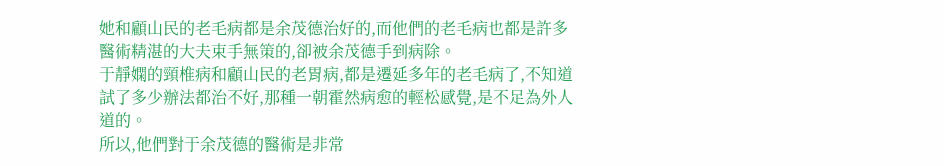她和顧山民的老毛病都是余茂德治好的,而他們的老毛病也都是許多醫術精湛的大夫束手無策的,卻被余茂德手到病除。
于靜嫻的頸椎病和顧山民的老胃病,都是遷延多年的老毛病了,不知道試了多少辦法都治不好,那種一朝霍然病愈的輕松感覺,是不足為外人道的。
所以,他們對于余茂德的醫術是非常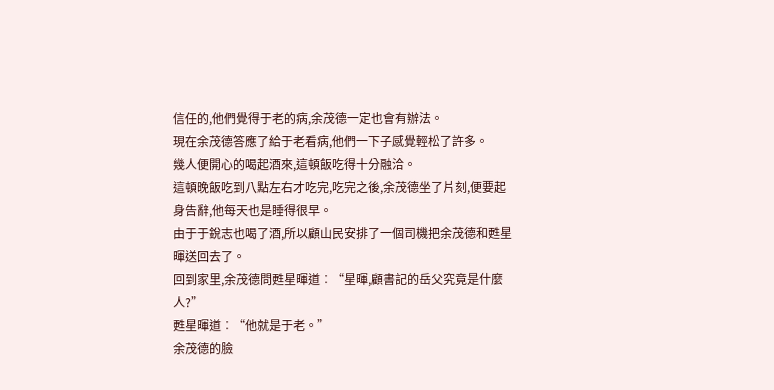信任的,他們覺得于老的病,余茂德一定也會有辦法。
現在余茂德答應了給于老看病,他們一下子感覺輕松了許多。
幾人便開心的喝起酒來,這頓飯吃得十分融洽。
這頓晚飯吃到八點左右才吃完,吃完之後,余茂德坐了片刻,便要起身告辭,他每天也是睡得很早。
由于于銳志也喝了酒,所以顧山民安排了一個司機把余茂德和甦星暉送回去了。
回到家里,余茂德問甦星暉道︰“星暉,顧書記的岳父究竟是什麼人?”
甦星暉道︰“他就是于老。”
余茂德的臉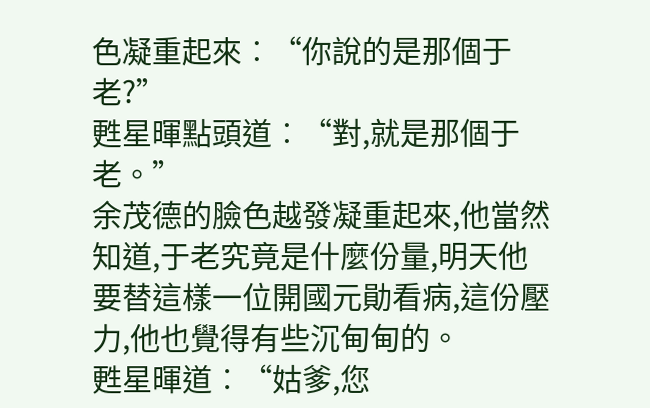色凝重起來︰“你說的是那個于老?”
甦星暉點頭道︰“對,就是那個于老。”
余茂德的臉色越發凝重起來,他當然知道,于老究竟是什麼份量,明天他要替這樣一位開國元勛看病,這份壓力,他也覺得有些沉甸甸的。
甦星暉道︰“姑爹,您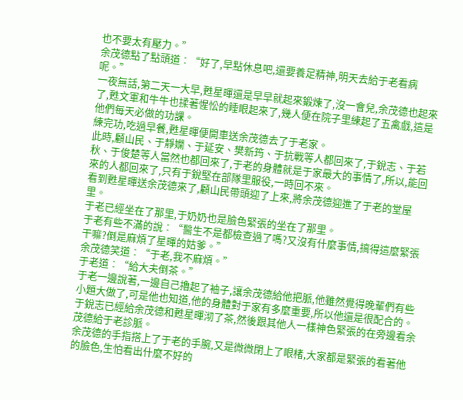也不要太有壓力。”
余茂德點了點頭道︰“好了,早點休息吧,還要養足精神,明天去給于老看病呢。”
一夜無話,第二天一大早,甦星暉還是早早就起來鍛煉了,沒一會兒,余茂德也起來了,甦文軍和牛牛也揉著惺忪的睡眼起來了,幾人便在院子里練起了五禽戲,這是他們每天必做的功課。
練完功,吃過早餐,甦星暉便開車送余茂德去了于老家。
此時,顧山民、于靜嫻、于延安、樊新筠、于抗戰等人都回來了,于銳志、于若秋、于俊楚等人當然也都回來了,于老的身體就是于家最大的事情了,所以,能回來的人都回來了,只有于銳堅在部隊里服役,一時回不來。
看到甦星暉送余茂德來了,顧山民帶頭迎了上來,將余茂德迎進了于老的堂屋里。
于老已經坐在了那里,于奶奶也是臉色緊張的坐在了那里。
于老有些不滿的說︰“醫生不是都檢查過了嗎?又沒有什麼事情,搞得這麼緊張干嘛?倒是麻煩了星暉的姑爹。”
余茂德笑道︰“于老,我不麻煩。”
于老道︰“給大夫倒茶。”
于老一邊說著,一邊自己擼起了袖子,讓余茂德給他把脈,他雖然覺得晚輩們有些小題大做了,可是他也知道,他的身體對于家有多麼重要,所以他還是很配合的。
于銳志已經給余茂德和甦星暉沏了茶,然後跟其他人一樣神色緊張的在旁邊看余茂德給于老診脈。
余茂德的手指搭上了于老的手腕,又是微微閉上了眼楮,大家都是緊張的看著他的臉色,生怕看出什麼不好的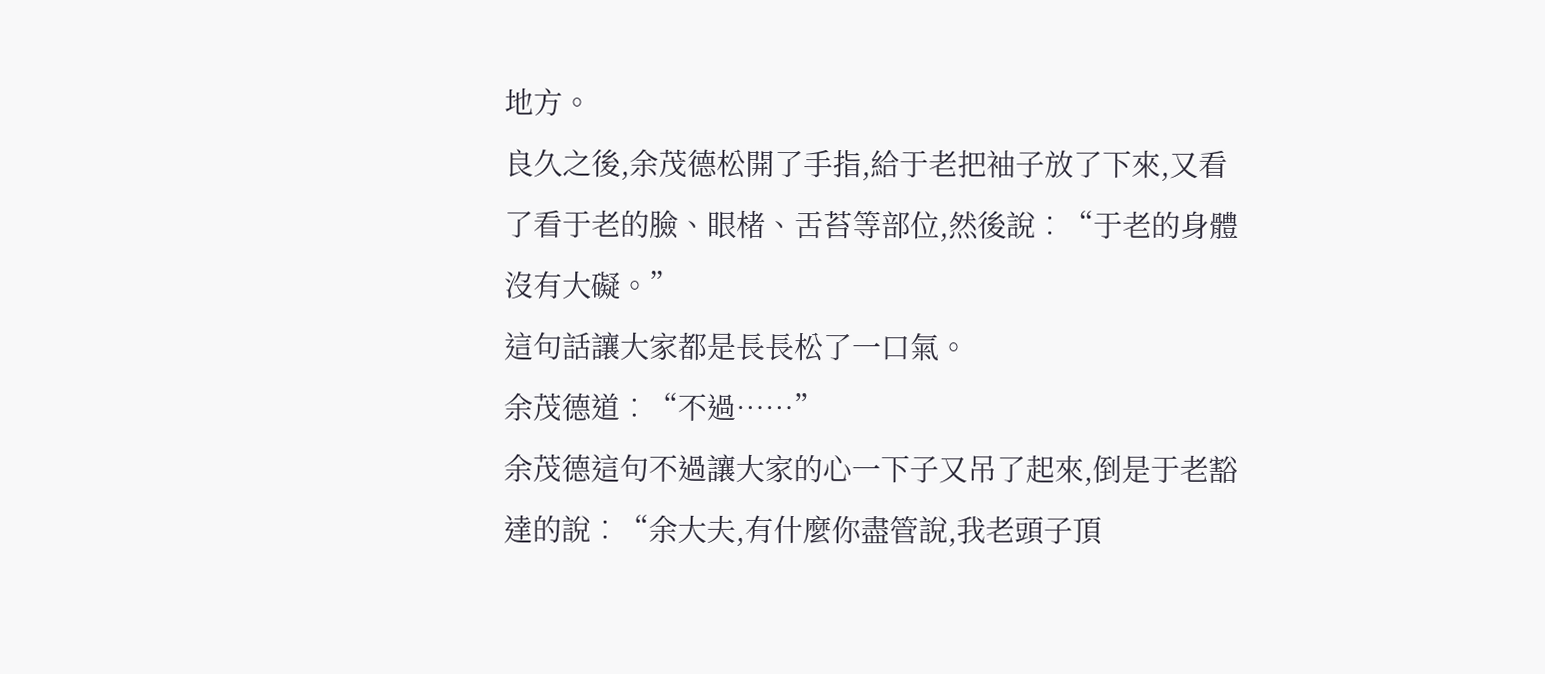地方。
良久之後,余茂德松開了手指,給于老把袖子放了下來,又看了看于老的臉、眼楮、舌苔等部位,然後說︰“于老的身體沒有大礙。”
這句話讓大家都是長長松了一口氣。
余茂德道︰“不過……”
余茂德這句不過讓大家的心一下子又吊了起來,倒是于老豁達的說︰“余大夫,有什麼你盡管說,我老頭子頂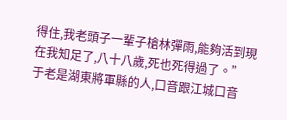得住,我老頭子一輩子槍林彈雨,能夠活到現在我知足了,八十八歲,死也死得過了。”
于老是湖東將軍縣的人,口音跟江城口音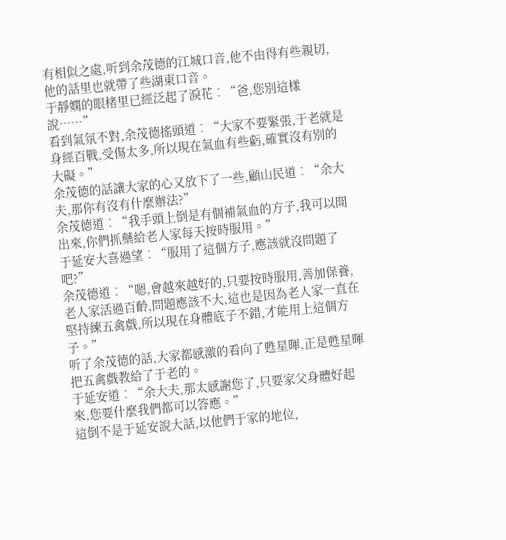有相似之處,听到余茂德的江城口音,他不由得有些親切,他的話里也就帶了些湖東口音。
于靜嫻的眼楮里已經泛起了淚花︰“爸,您別這樣說……”
看到氣氛不對,余茂德搖頭道︰“大家不要緊張,于老就是身經百戰,受傷太多,所以現在氣血有些虧,確實沒有別的大礙。”
余茂德的話讓大家的心又放下了一些,顧山民道︰“余大夫,那你有沒有什麼辦法?”
余茂德道︰“我手頭上倒是有個補氣血的方子,我可以開出來,你們抓藥給老人家每天按時服用。”
于延安大喜過望︰“服用了這個方子,應該就沒問題了吧?”
余茂德道︰“嗯,會越來越好的,只要按時服用,善加保養,老人家活過百齡,問題應該不大,這也是因為老人家一直在堅持練五禽戲,所以現在身體底子不錯,才能用上這個方子。”
听了余茂德的話,大家都感激的看向了甦星暉,正是甦星暉把五禽戲教給了于老的。
于延安道︰“余大夫,那太感謝您了,只要家父身體好起來,您要什麼我們都可以答應。”
這倒不是于延安說大話,以他們于家的地位,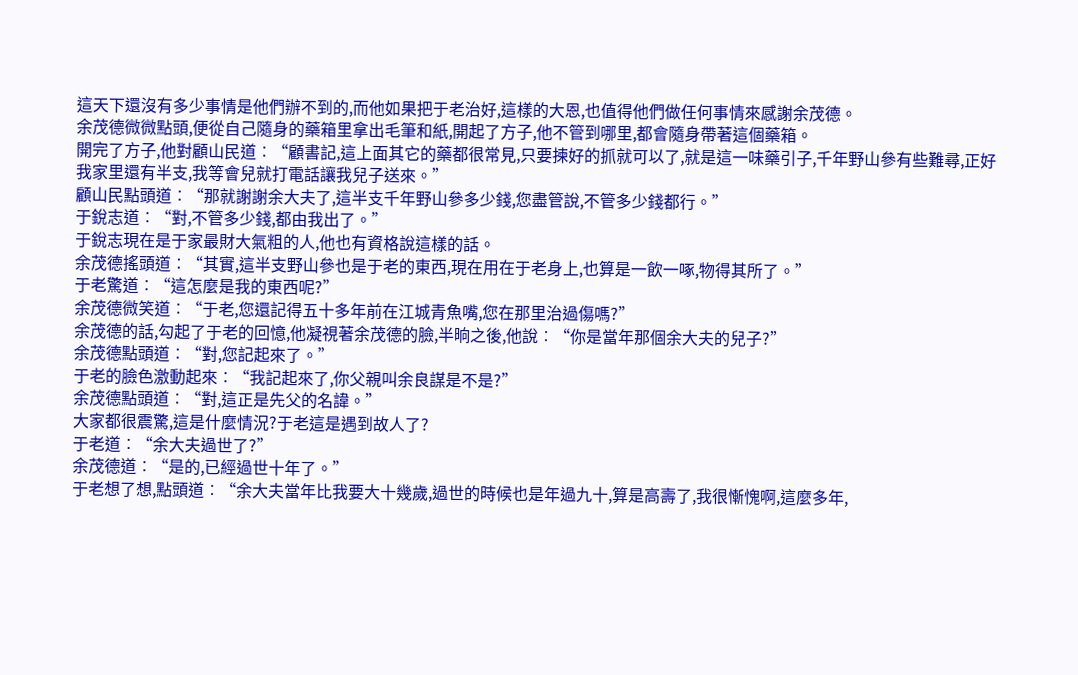這天下還沒有多少事情是他們辦不到的,而他如果把于老治好,這樣的大恩,也值得他們做任何事情來感謝余茂德。
余茂德微微點頭,便從自己隨身的藥箱里拿出毛筆和紙,開起了方子,他不管到哪里,都會隨身帶著這個藥箱。
開完了方子,他對顧山民道︰“顧書記,這上面其它的藥都很常見,只要揀好的抓就可以了,就是這一味藥引子,千年野山參有些難尋,正好我家里還有半支,我等會兒就打電話讓我兒子送來。”
顧山民點頭道︰“那就謝謝余大夫了,這半支千年野山參多少錢,您盡管說,不管多少錢都行。”
于銳志道︰“對,不管多少錢,都由我出了。”
于銳志現在是于家最財大氣粗的人,他也有資格說這樣的話。
余茂德搖頭道︰“其實,這半支野山參也是于老的東西,現在用在于老身上,也算是一飲一啄,物得其所了。”
于老驚道︰“這怎麼是我的東西呢?”
余茂德微笑道︰“于老,您還記得五十多年前在江城青魚嘴,您在那里治過傷嗎?”
余茂德的話,勾起了于老的回憶,他凝視著余茂德的臉,半晌之後,他說︰“你是當年那個余大夫的兒子?”
余茂德點頭道︰“對,您記起來了。”
于老的臉色激動起來︰“我記起來了,你父親叫余良謀是不是?”
余茂德點頭道︰“對,這正是先父的名諱。”
大家都很震驚,這是什麼情況?于老這是遇到故人了?
于老道︰“余大夫過世了?”
余茂德道︰“是的,已經過世十年了。”
于老想了想,點頭道︰“余大夫當年比我要大十幾歲,過世的時候也是年過九十,算是高壽了,我很慚愧啊,這麼多年,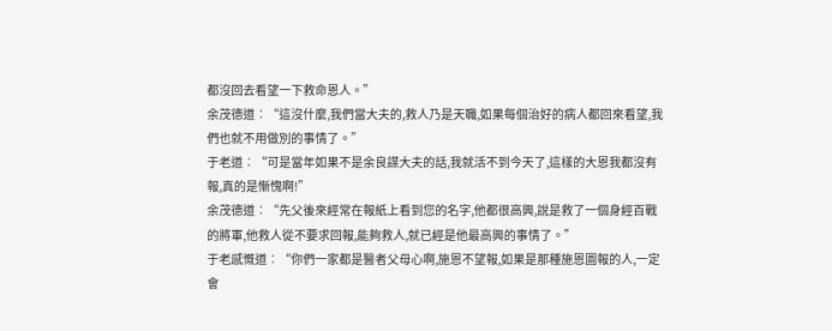都沒回去看望一下救命恩人。”
余茂德道︰“這沒什麼,我們當大夫的,救人乃是天職,如果每個治好的病人都回來看望,我們也就不用做別的事情了。”
于老道︰“可是當年如果不是余良謀大夫的話,我就活不到今天了,這樣的大恩我都沒有報,真的是慚愧啊!”
余茂德道︰“先父後來經常在報紙上看到您的名字,他都很高興,說是救了一個身經百戰的將軍,他救人從不要求回報,能夠救人,就已經是他最高興的事情了。”
于老感慨道︰“你們一家都是醫者父母心啊,施恩不望報,如果是那種施恩圖報的人,一定會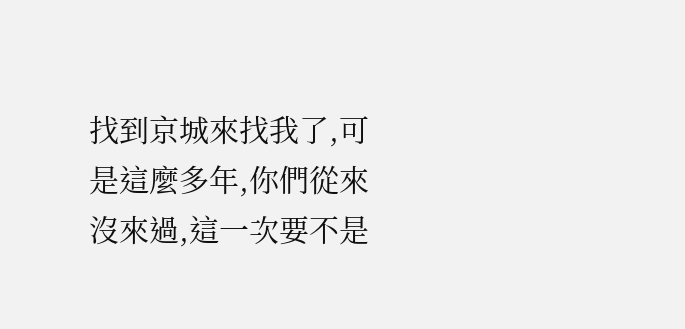找到京城來找我了,可是這麼多年,你們從來沒來過,這一次要不是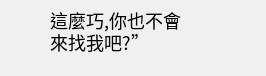這麼巧,你也不會來找我吧?”